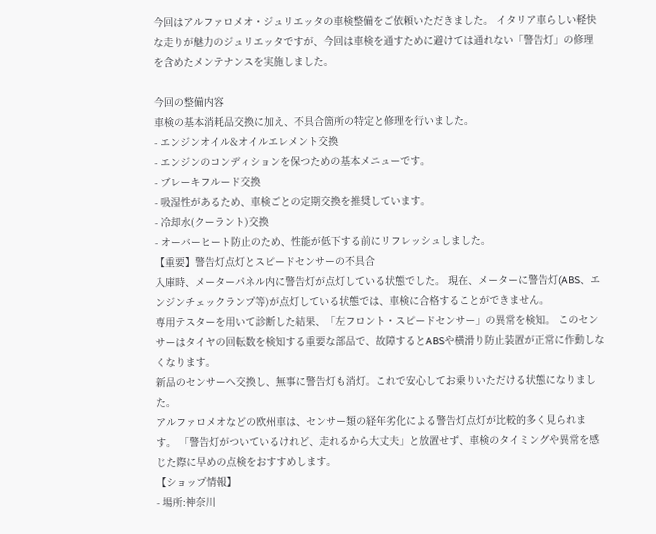今回はアルファロメオ・ジュリエッタの車検整備をご依頼いただきました。 イタリア車らしい軽快な走りが魅力のジュリエッタですが、今回は車検を通すために避けては通れない「警告灯」の修理を含めたメンテナンスを実施しました。

今回の整備内容
車検の基本消耗品交換に加え、不具合箇所の特定と修理を行いました。
- エンジンオイル&オイルエレメント交換
- エンジンのコンディションを保つための基本メニューです。
- ブレーキフルード交換
- 吸湿性があるため、車検ごとの定期交換を推奨しています。
- 冷却水(クーラント)交換
- オーバーヒート防止のため、性能が低下する前にリフレッシュしました。
【重要】警告灯点灯とスピードセンサーの不具合
入庫時、メーターパネル内に警告灯が点灯している状態でした。 現在、メーターに警告灯(ABS、エンジンチェックランプ等)が点灯している状態では、車検に合格することができません。
専用テスターを用いて診断した結果、「左フロント・スピードセンサー」の異常を検知。 このセンサーはタイヤの回転数を検知する重要な部品で、故障するとABSや横滑り防止装置が正常に作動しなくなります。
新品のセンサーへ交換し、無事に警告灯も消灯。これで安心してお乗りいただける状態になりました。
アルファロメオなどの欧州車は、センサー類の経年劣化による警告灯点灯が比較的多く見られます。 「警告灯がついているけれど、走れるから大丈夫」と放置せず、車検のタイミングや異常を感じた際に早めの点検をおすすめします。
【ショップ情報】
- 場所:神奈川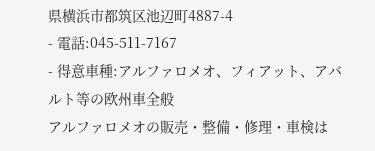県横浜市都筑区池辺町4887-4
- 電話:045-511-7167
- 得意車種:アルファロメオ、フィアット、アバルト等の欧州車全般
アルファロメオの販売・整備・修理・車検は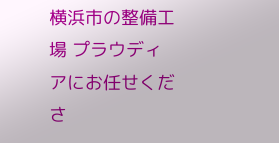横浜市の整備工場 プラウディアにお任せくださ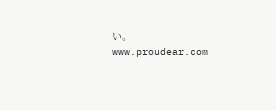い。
www.proudear.com